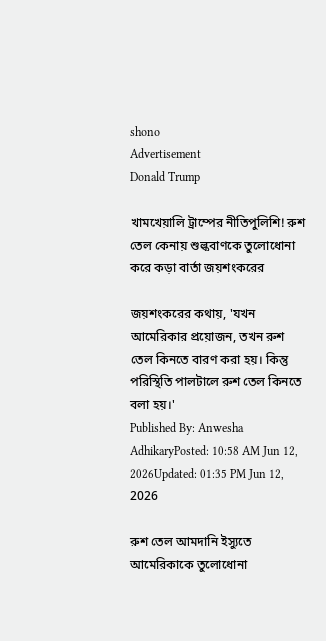shono
Advertisement
Donald Trump

খামখেয়ালি ট্রাম্পের নীতিপুলিশি! রুশ তেল কেনায় শুল্কবাণকে তুলোধোনা করে কড়া বার্তা জয়শংকরের

জয়শংকরের কথায়, 'যখন আমেরিকার প্রয়োজন, তখন রুশ তেল কিনতে বারণ করা হয়। কিন্তু পরিস্থিতি পালটালে রুশ তেল কিনতে বলা হয়।'
Published By: Anwesha AdhikaryPosted: 10:58 AM Jun 12, 2026Updated: 01:35 PM Jun 12, 2026

রুশ তেল আমদানি ইস্যুতে আমেরিকাকে তুলোধোনা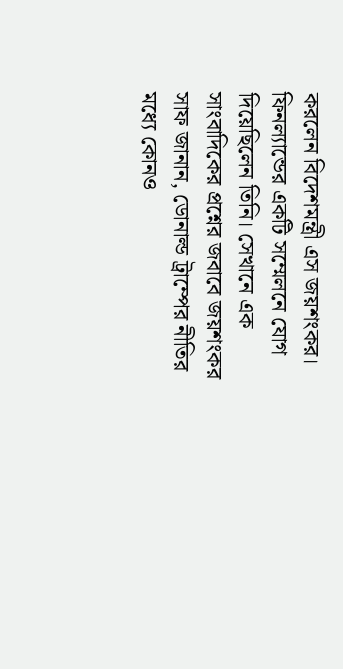করলেন বিদেশমন্ত্রী এস জয়শংকর। ফিনল্যান্ডের একটি সম্মেলনে যোগ দিয়েছিলেন তিনি। সেখানে এক সাংবাদিকের প্রশ্নের জবাবে জয়শংকর সাফ জানান, ডোনাল্ড ট্রাম্পের নীতির মধ্যে কোনও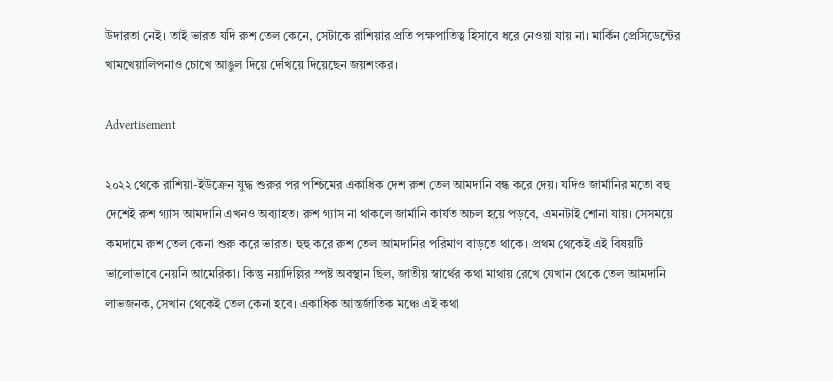উদারতা নেই। তাই ভারত যদি রুশ তেল কেনে, সেটাকে রাশিয়ার প্রতি পক্ষপাতিত্ব হিসাবে ধরে নেওয়া যায় না। মার্কিন প্রেসিডেন্টের খামখেয়ালিপনাও চোখে আঙুল দিয়ে দেখিয়ে দিয়েছেন জয়শংকর।

Advertisement

২০২২ থেকে রাশিয়া-ইউক্রেন যুদ্ধ শুরুর পর পশ্চিমের একাধিক দেশ রুশ তেল আমদানি বন্ধ করে দেয়। যদিও জার্মানির মতো বহু দেশেই রুশ গ্যাস আমদানি এখনও অব্যাহত। রুশ গ্যাস না থাকলে জার্মানি কার্যত অচল হয়ে পড়বে, এমনটাই শোনা যায়। সেসময়ে কমদামে রুশ তেল কেনা শুরু করে ভারত। হুহু করে রুশ তেল আমদানির পরিমাণ বাড়তে থাকে। প্রথম থেকেই এই বিষয়টি ভালোভাবে নেয়নি আমেরিকা। কিন্তু নয়াদিল্লির স্পষ্ট অবস্থান ছিল, জাতীয় স্বার্থের কথা মাথায় রেখে যেখান থেকে তেল আমদানি লাভজনক, সেখান থেকেই তেল কেনা হবে। একাধিক আন্তর্জাতিক মঞ্চে এই কথা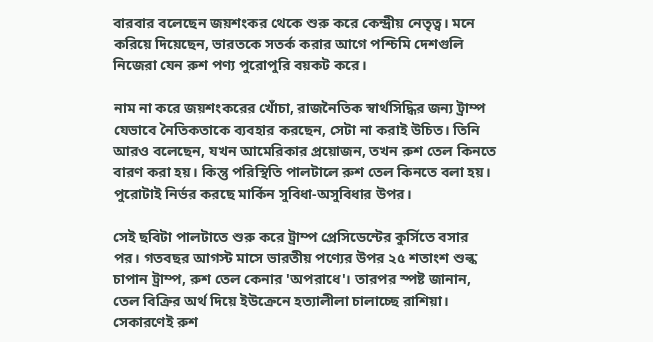বারবার বলেছেন জয়শংকর থেকে শুরু করে কেন্দ্রীয় নেতৃত্ব। মনে করিয়ে দিয়েছেন, ভারতকে সতর্ক করার আগে পশ্চিমি দেশগুলি নিজেরা যেন রুশ পণ্য পুরোপুরি বয়কট করে।

নাম না করে জয়শংকরের খোঁচা, রাজনৈতিক স্বার্থসিদ্ধির জন্য ট্রাম্প যেভাবে নৈতিকতাকে ব্যবহার করছেন, সেটা না করাই উচিত। তিনি আরও বলেছেন, যখন আমেরিকার প্রয়োজন, তখন রুশ তেল কিনতে বারণ করা হয়। কিন্তু পরিস্থিতি পালটালে রুশ তেল কিনতে বলা হয়। পুরোটাই নির্ভর করছে মার্কিন সুবিধা-অসুবিধার উপর।

সেই ছবিটা পালটাতে শুরু করে ট্রাম্প প্রেসিডেন্টের কুর্সিতে বসার পর। গতবছর আগস্ট মাসে ভারতীয় পণ্যের উপর ২৫ শতাংশ শুল্ক চাপান ট্রাম্প, রুশ তেল কেনার 'অপরাধে'। তারপর স্পষ্ট জানান, তেল বিক্রির অর্থ দিয়ে ইউক্রেনে হত্যালীলা চালাচ্ছে রাশিয়া। সেকারণেই রুশ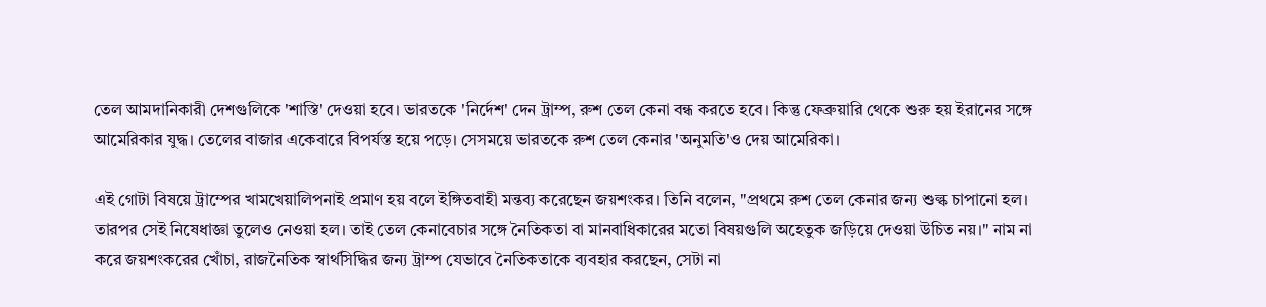তেল আমদানিকারী দেশগুলিকে 'শাস্তি' দেওয়া হবে। ভারতকে 'নির্দেশ' দেন ট্রাম্প, রুশ তেল কেনা বন্ধ করতে হবে। কিন্তু ফেব্রুয়ারি থেকে শুরু হয় ইরানের সঙ্গে আমেরিকার যুদ্ধ। তেলের বাজার একেবারে বিপর্যস্ত হয়ে পড়ে। সেসময়ে ভারতকে রুশ তেল কেনার 'অনুমতি'ও দেয় আমেরিকা।

এই গোটা বিষয়ে ট্রাম্পের খামখেয়ালিপনাই প্রমাণ হয় বলে ইঙ্গিতবাহী মন্তব্য করেছেন জয়শংকর। তিনি বলেন, "প্রথমে রুশ তেল কেনার জন্য শুল্ক চাপানো হল। তারপর সেই নিষেধাজ্ঞা তুলেও নেওয়া হল। তাই তেল কেনাবেচার সঙ্গে নৈতিকতা বা মানবাধিকারের মতো বিষয়গুলি অহেতুক জড়িয়ে দেওয়া উচিত নয়।" নাম না করে জয়শংকরের খোঁচা, রাজনৈতিক স্বার্থসিদ্ধির জন্য ট্রাম্প যেভাবে নৈতিকতাকে ব্যবহার করছেন, সেটা না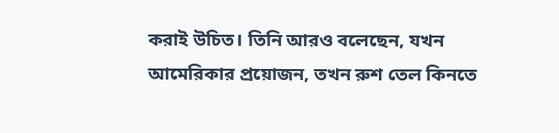করাই উচিত। তিনি আরও বলেছেন, যখন আমেরিকার প্রয়োজন, তখন রুশ তেল কিনতে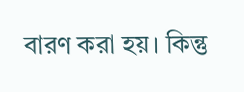বারণ করা হয়। কিন্তু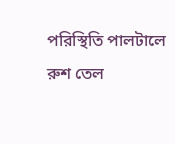পরিস্থিতি পালটালে রুশ তেল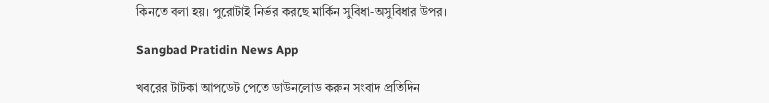কিনতে বলা হয়। পুরোটাই নির্ভর করছে মার্কিন সুবিধা-অসুবিধার উপর।

Sangbad Pratidin News App

খবরের টাটকা আপডেট পেতে ডাউনলোড করুন সংবাদ প্রতিদিন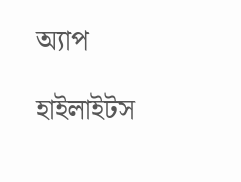অ্যাপ

হাইলাইটস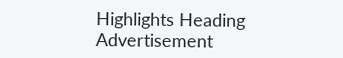Highlights Heading
Advertisement